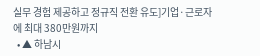실무 경험 제공하고 정규직 전환 유도]기업·근로자에 최대 380만원까지
  • ▲ 하남시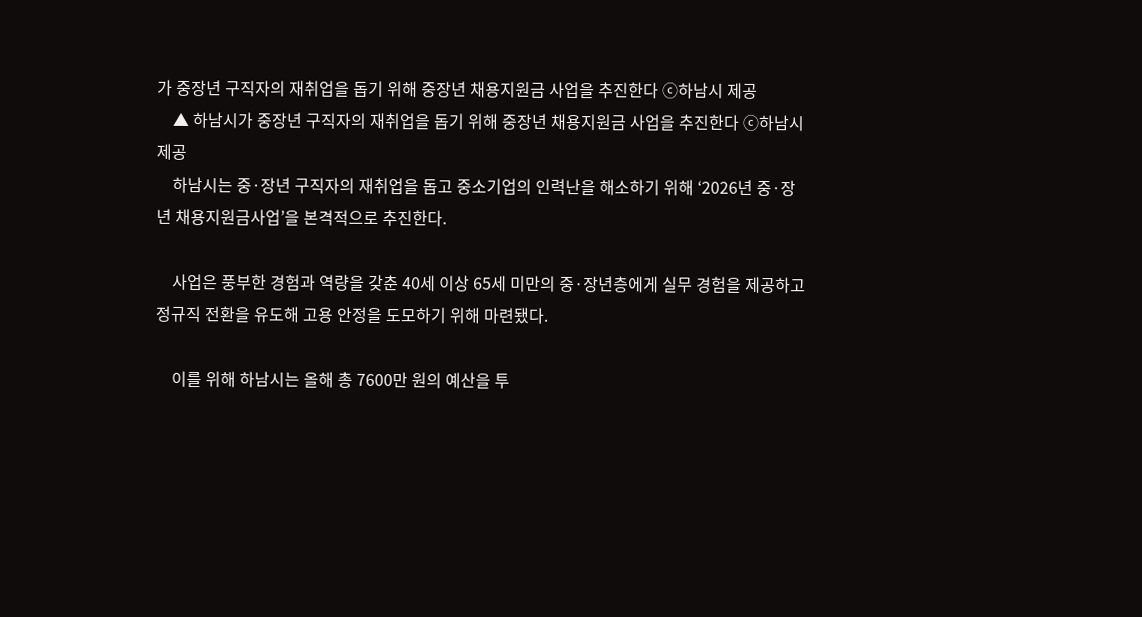가 중장년 구직자의 재취업을 돕기 위해 중장년 채용지원금 사업을 추진한다 ⓒ하남시 제공
    ▲ 하남시가 중장년 구직자의 재취업을 돕기 위해 중장년 채용지원금 사업을 추진한다 ⓒ하남시 제공
    하남시는 중·장년 구직자의 재취업을 돕고 중소기업의 인력난을 해소하기 위해 ‘2026년 중·장년 채용지원금사업’을 본격적으로 추진한다.

    사업은 풍부한 경험과 역량을 갖춘 40세 이상 65세 미만의 중·장년층에게 실무 경험을 제공하고 정규직 전환을 유도해 고용 안정을 도모하기 위해 마련됐다.

    이를 위해 하남시는 올해 총 7600만 원의 예산을 투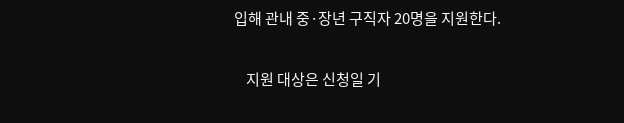입해 관내 중·장년 구직자 20명을 지원한다.

    지원 대상은 신청일 기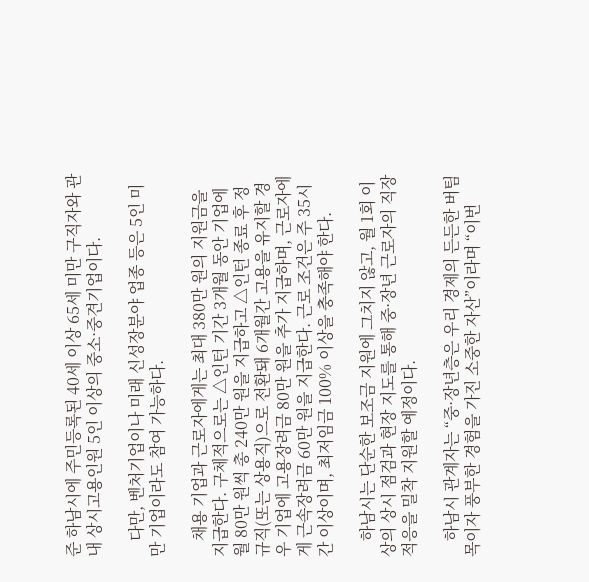준 하남시에 주민등록된 40세 이상 65세 미만 구직자와 관내 상시고용인원 5인 이상의 중소·중견기업이다.

    다만, 벤처기업이나 미래 신성장분야 업종 등은 5인 미만 기업이라도 참여 가능하다.

    채용 기업과 근로자에게는 최대 380만 원의 지원금을 지급한다. 구체적으로는 △인턴 기간 3개월 동안 기업에 월 80만 원씩 총 240만 원을 지급하고 △인턴 종료 후 정규직(또는 상용직)으로 전환돼 6개월간 고용을 유지할 경우 기업에 고용장려금 80만 원을 추가 지급하며, 근로자에게 근속장려금 60만 원을 지급한다. 근로 조건은 주 35시간 이상이며, 최저임금 100% 이상을 충족해야 한다.

    하남시는 단순한 보조금 지원에 그치지 않고, 월 1회 이상의 상시 점검과 현장 지도를 통해 중·장년 근로자의 직장 적응을 밀착 지원할 예정이다.

    하남시 관계자는 “중·장년층은 우리 경제의 든든한 버팀목이자 풍부한 경험을 가진 소중한 자산”이라며 “이번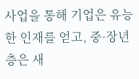사업을 통해 기업은 유능한 인재를 얻고, 중·장년층은 새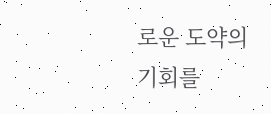로운 도약의 기회를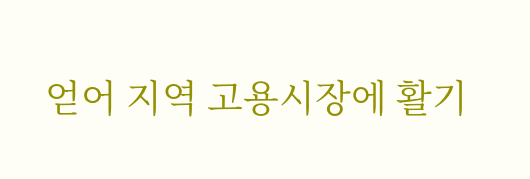얻어 지역 고용시장에 활기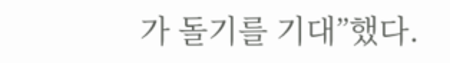가 돌기를 기대”했다.